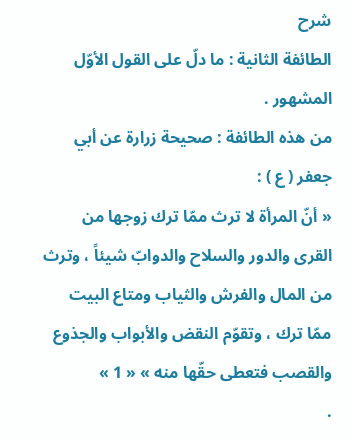شرح
الطائفة الثانية : ما دلّ على القول الأوّل المشهور .
من هذه الطائفة : صحيحة زرارة عن أبي جعفر ( ع ) :
« أنّ المرأة لا ترث ممّا ترك زوجها من القرى والدور والسلاح والدوابّ شيئاً ، وترث من المال والفرش والثياب ومتاع البيت ممّا ترك ، وتقوّم النقض والأبواب والجذوع والقصب فتعطى حقّها منه » « 1 »
.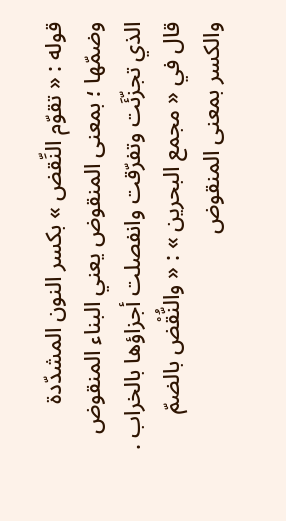قوله : « تقوّم النِّقض » بكسر النون المشدّدة وضمّها ؛ بمعنى المنقوض يعني البناء المنقوض الذي تجزّئَت وتفرّقت وانفصلت أجزاؤها بالخراب . قال في « مجمع البحرين » : « والنُّقْض بالضمّ والكسر بمعنى المنقوض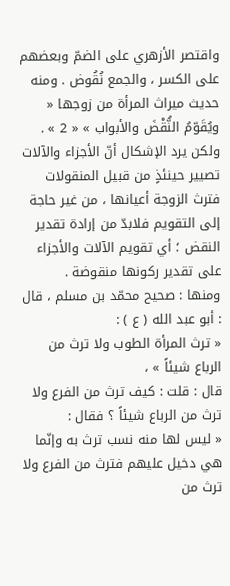واقتصر الأزهري على الضمّ وبعضهم على الكسر ، والجمع نُقُوض . ومنه حديث ميراث المرأة من زوجها « ويُقَوّمُ النُّقْضَ والأبواب » « 2 » . ولكن يرد الإشكال أنّ الأجزاء والآلات تصيير حينئذٍ من قبيل المنقولات فترث الزوجة أعيانها ، من غير حاجة إلى التقويم فلابدّ من إرادة تقدير النقض ؛ أي تقويم الآلات والأجزاء على تقدير ركونها منقوضة .
ومنها : صحيح محمّد بن مسلم ، قال : أبو عبد الله ( ع ) :
« ترث المرأة الطوب ولا ترث من الرباع شيئاً » ،
قال : قلت : كيف ترث من الفرع ولا ترث من الرباع شيئاً ؟ فقال :
« ليس لها منه نسب ترث به وإنّما هي دخيل عليهم فترث من الفرع ولا ترث من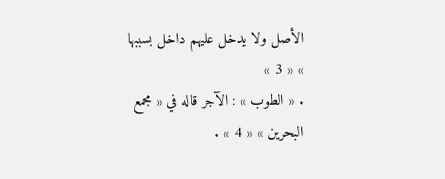الأصل ولا يدخل عليهم داخل بسببها » « 3 »
. « الطوب » : الآجر قاله في « مجمع البحرين » « 4 » .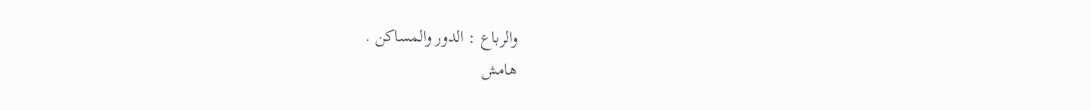والرباع : الدور والمساكن .
هامش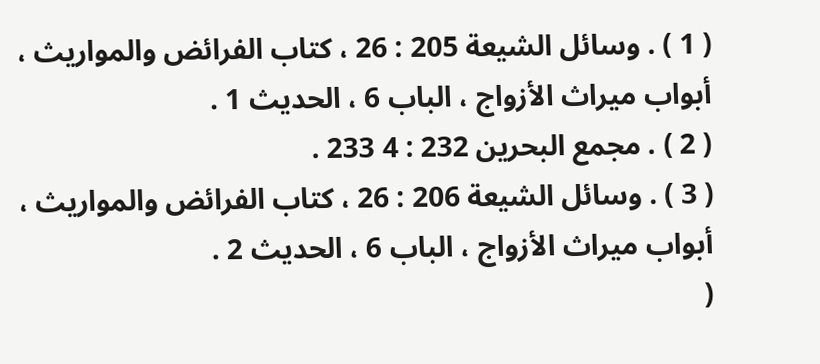( 1 ) . وسائل الشيعة 205 : 26 ، كتاب الفرائض والمواريث ، أبواب ميراث الأزواج ، الباب 6 ، الحديث 1 .
( 2 ) . مجمع البحرين 232 : 4 233 .
( 3 ) . وسائل الشيعة 206 : 26 ، كتاب الفرائض والمواريث ، أبواب ميراث الأزواج ، الباب 6 ، الحديث 2 .
(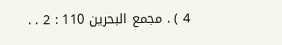4 ) . مجمع البحرين 110 : 2 . .